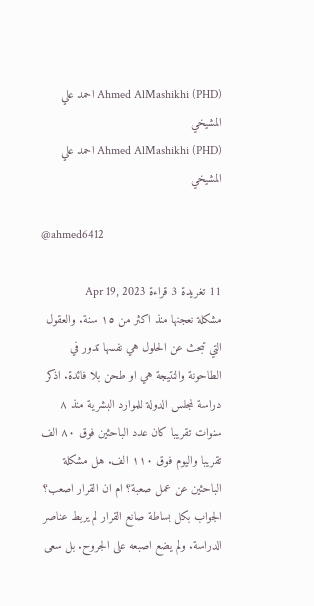Ahmed AlMashikhi (PHD) احمد علي المشيخي
Ahmed AlMashikhi (PHD) احمد علي المشيخي

@ahmed6412

11 تغريدة 3 قراءة Apr 19, 2023
مشكلة نعجنها منذ اكثر من ١٥ سنة. والعقول التي تبحث عن الحلول هي نفسها تدور في الطاحونة والنتيجة هي او طحن بلا فائدة. اذكر دراسة لمجلس الدولة للموارد البشرية منذ ٨ سنوات تقريبا كان عدد الباحثين فوق ٨٠ الف تقريبا واليوم فوق ١١٠ الف. هل مشكلة الباحثين عن عمل صعبة؟ ام ان القرار اصعب؟
الجواب بكل بساطة صانع القرار لم يربط عناصر الدراسة. ولم يضع اصبعه على الجروح. بل سعى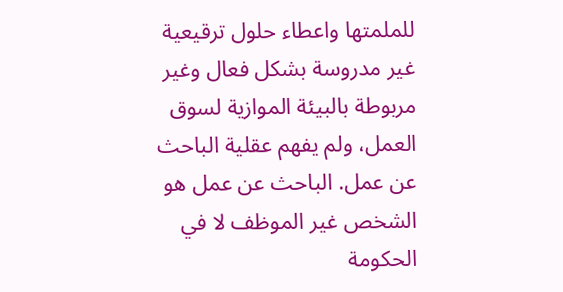للملمتها واعطاء حلول ترقيعية غير مدروسة بشكل فعال وغير مربوطة بالبيئة الموازية لسوق العمل، ولم يفهم عقلية الباحث عن عمل. الباحث عن عمل هو الشخص غير الموظف لا في الحكومة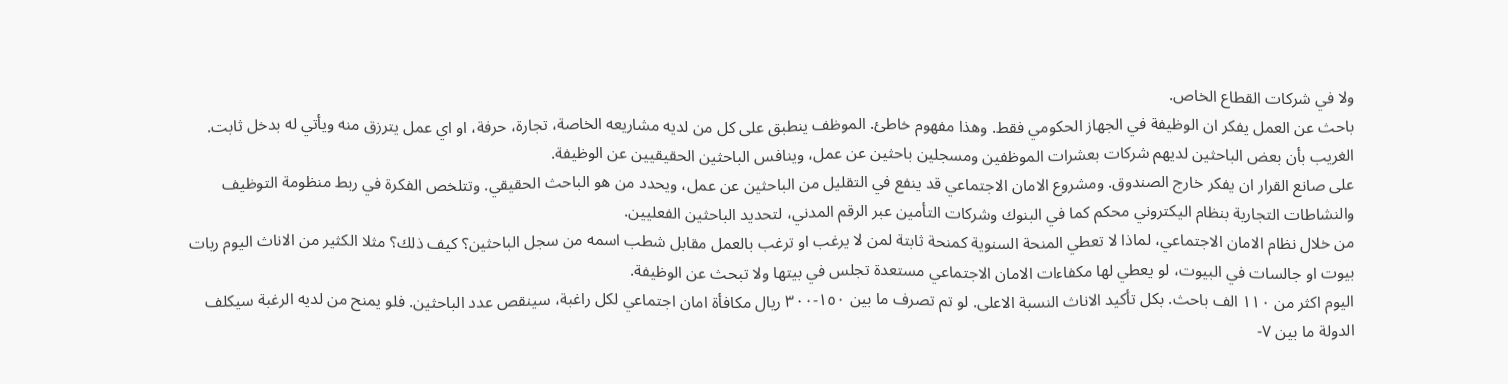ولا في شركات القطاع الخاص.
باحث عن العمل يفكر ان الوظيفة في الجهاز الحكومي فقط. وهذا مفهوم خاطئ. الموظف ينطبق على كل من لديه مشاريعه الخاصة، تجارة، حرفة، او اي عمل يترزق منه ويأتي له بدخل ثابت. الغريب بأن بعض الباحثين لديهم شركات بعشرات الموظفين ومسجلين باحثين عن عمل، وينافس الباحثين الحقيقيين عن الوظيفة.
على صانع القرار ان يفكر خارج الصندوق. ومشروع الامان الاجتماعي قد ينفع في التقليل من الباحثين عن عمل، ويحدد من هو الباحث الحقيقي. وتتلخص الفكرة في ربط منظومة التوظيف والنشاطات التجارية بنظام اليكتروني محكم كما في البنوك وشركات التأمين عبر الرقم المدني، لتحديد الباحثين الفعليين.
من خلال نظام الامان الاجتماعي، لماذا لا تعطي المنحة السنوية كمنحة ثابتة لمن لا يرغب او ترغب بالعمل مقابل شطب اسمه من سجل الباحثين؟ كيف ذلك؟ مثلا الكثير من الاناث اليوم ربات بيوت او جالسات في البيوت، لو يعطي لها مكفاءات الامان الاجتماعي مستعدة تجلس في بيتها ولا تبحث عن الوظيفة.
اليوم اكثر من ١١٠ الف باحث. بكل تأكيد الاناث النسبة الاعلى. لو تم تصرف ما بين ١٥٠-٣٠٠ ريال مكافأة امان اجتماعي لكل راغبة، سينقص عدد الباحثين. فلو يمنح من لديه الرغبة سيكلف الدولة ما بين ٧-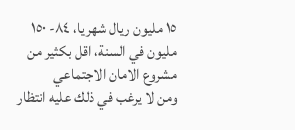١٥ مليون ريال شهريا، ٨٤- ١٥٠ مليون في السنة، اقل بكثير من مشروع الامان الاجتماعي
ومن لا يرغب في ذلك عليه انتظار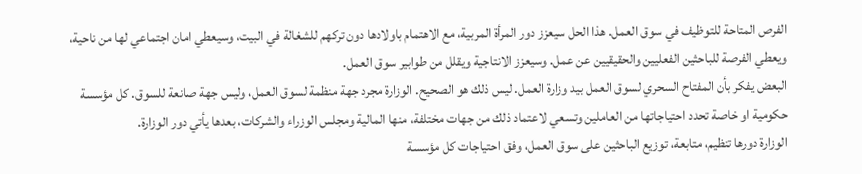الفرص المتاحة للتوظيف في سوق العمل. هذا الحل سيعزز دور المرأة المربية، مع الاهتمام باولادها دون تركهم للشغالة في البيت، وسيعطي امان اجتماعي لها من ناحية، ويعطي الفرصة للباحثين الفعليين والحقيقيين عن عمل. وسيعزز الانتاجية ويقلل من طوابير سوق العمل.
البعض يفكر بأن المفتاح السحري لسوق العمل بيد وزارة العمل. ليس ذلك هو الصحيح. الوزارة مجرد جهة منظمة لسوق العمل، وليس جهة صانعة للسوق. كل مؤسسة حكومية او خاصة تحدد احتياجاتها من العاملين وتسعي لاعتماد ذلك من جهات مختلفة، منها المالية ومجلس الوزراء والشركات، بعدها يأتي دور الوزارة.
الوزارة دورها تنظيم، متابعة، توزيع الباحثين على سوق العمل، وفق احتياجات كل مؤسسة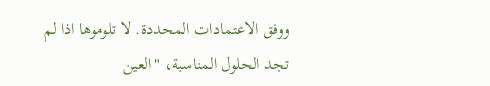ووفق الاعتمادات المحددة. لا تلوموها اذا لم تجد الحلول المناسبة، "العين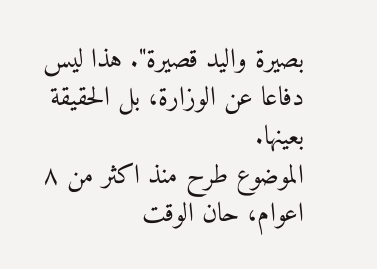بصيرة واليد قصيرة". هذا ليس دفاعا عن الوزارة، بل الحقيقة بعينها.
الموضوع طرح منذ اكثر من ٨ اعوام، حان الوقت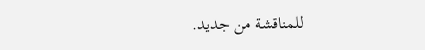للمناقشة من جديد.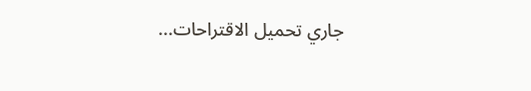جاري تحميل الاقتراحات...